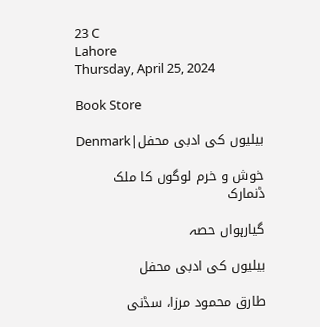23 C
Lahore
Thursday, April 25, 2024

Book Store

بیلیوں کی ادبی محفل|Denmark

خوش و خرم لوگوں کا ملک
ڈنمارک

گیارہواں حصہ

بیلیوں کی ادبی محفل

طارق محمود مرزا، سڈنی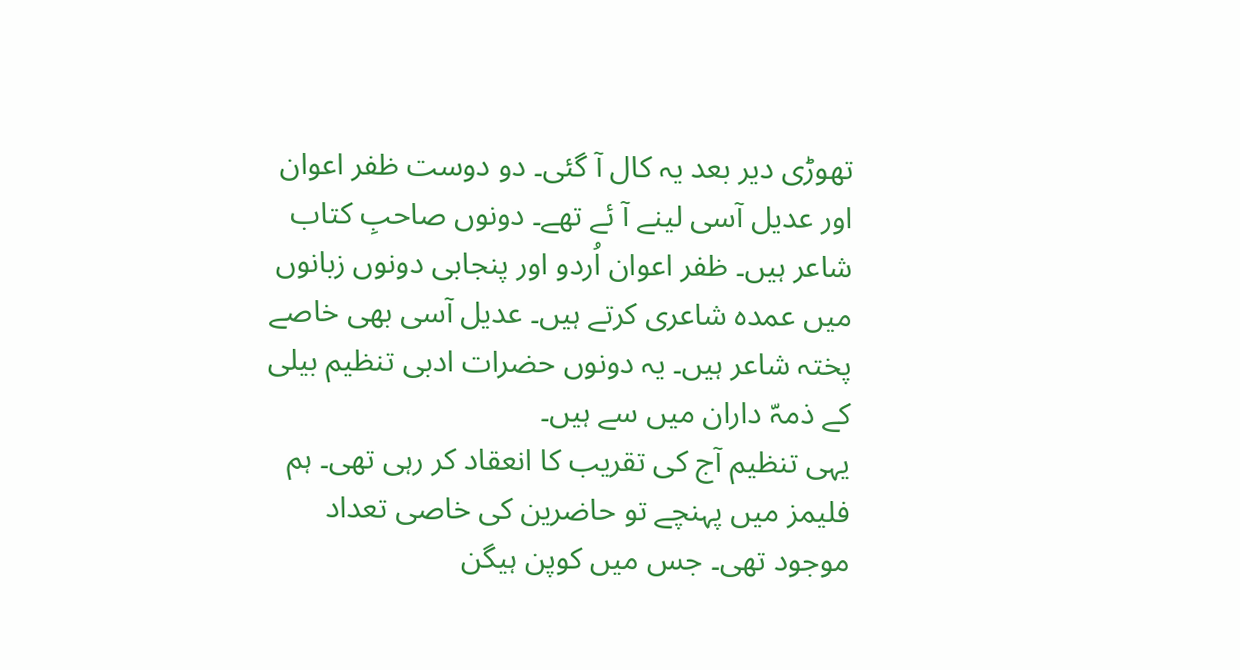تھوڑی دیر بعد یہ کال آ گئی۔ دو دوست ظفر اعوان اور عدیل آسی لینے آ ئے تھے۔ دونوں صاحبِ کتاب شاعر ہیں۔ ظفر اعوان اُردو اور پنجابی دونوں زبانوں میں عمدہ شاعری کرتے ہیں۔ عدیل آسی بھی خاصے پختہ شاعر ہیں۔ یہ دونوں حضرات ادبی تنظیم بیلی کے ذمہّ داران میں سے ہیں۔
یہی تنظیم آج کی تقریب کا انعقاد کر رہی تھی۔ ہم فلیمز میں پہنچے تو حاضرین کی خاصی تعداد موجود تھی۔ جس میں کوپن ہیگن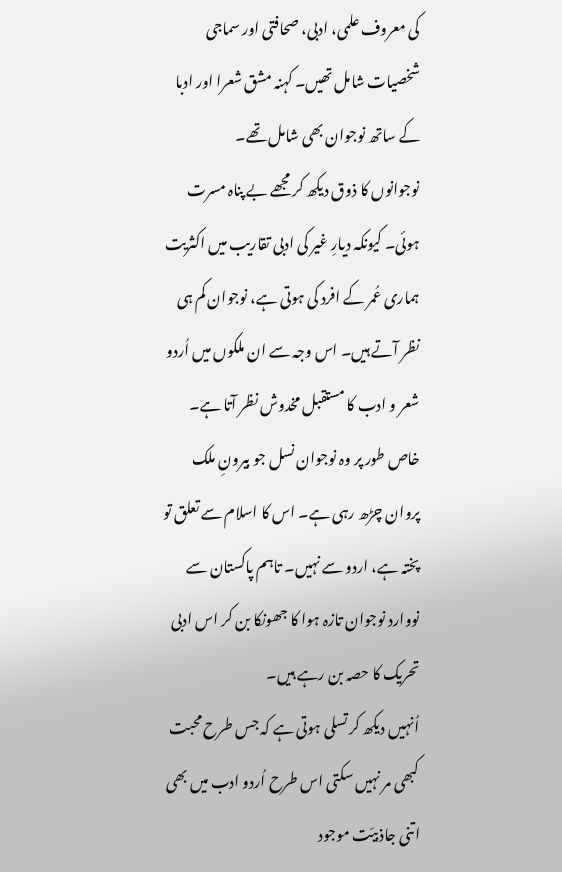کی معروف علمی، ادبی، صحافتی اور سماجی شخصیات شامل تھیں۔ کہنہ مشق شعرا اور ادبا کے ساتھ نوجوان بھی شامل تھے۔
نوجوانوں کا ذوق دیکھ کر مجھے بے پناہ مسرت ہوئی۔ کیونکہ دیارِ غیر کی ادبی تقاریب میں اکثریت ہماری عُمر کے افرد کی ہوتی ہے، نوجوان کم ہی نظر آتے ہیں۔ اس وجہ سے ان ملکوں میں اُردو شعر و ادب کا مستقبل مخدوش نظر آتا ہے۔
خاص طور پر وہ نوجوان نسل جو بیرونِ ملک پروان چڑھ رہی ہے۔ اس کا اسلام سے تعلق تو پختہ ہے، اردو سے نہیں۔ تاہم پاکستان سے نووارد نوجوان تازہ ہوا کا جھونکا بن کر اس ادبی تحریک کا حصہ بن رہے ہیں۔
اُنہیں دیکھ کر تسلی ہوتی ہے کہ جس طرح محبت کبھی مر نہیں سکتی اس طرح اُردو ادب میں بھی اتنی جاذبیّت موجود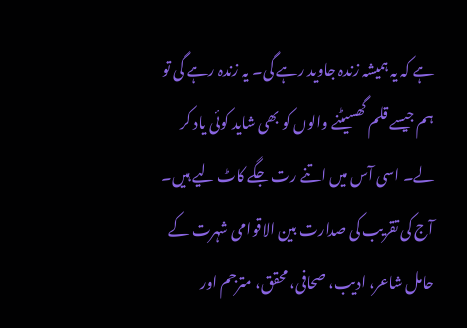ہے کہ یہ ہمیشہ زندہ جاوید رہے گی۔ یہ زندہ رہے گی تو ہم جیسے قلم گھسیٹنے والوں کو بھی شاید کوئی یاد کر  لے۔ اسی آس میں اتنے رت جگے کاٹ لیے ہیں۔
آج کی تقریب کی صدارت بین الاقوامی شہرت کے حامل شاعر، ادیب، صحافی، محقق، مترجم اور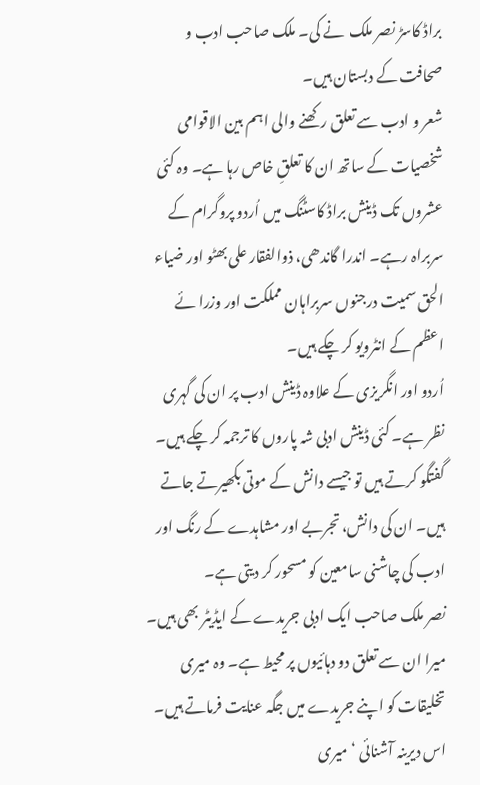براڈ کاسڑ نصر ملک  نے کی۔ ملک صاحب ادب و صحافت کے دبستان ہیں۔
شعر و ادب سے تعلق رکھنے والی اہم بین الاقوامی شخصیات کے ساتھ ان کا تعلقِ خاص رہا ہے۔ وہ کئی عشروں تک ڈینش براڈ کاسٹنگ میں اُردو پروگرام کے سربراہ رہے۔ اندرا گاندھی، ذوالفقار علی بھٹو اور ضیاء الحق سمیت درجنوں سربراہان مملکت اور وزرا ئے اعظم کے انٹرویو کر چکے ہیں۔
اُردو اور انگریزی کے علاوہ ڈینش ادب پر ان کی گہری نظر ہے۔ کئی ڈینش ادبی شہ پاروں کا ترجمہ کر چکے ہیں۔ گفتگو کرتے ہیں تو جیسے دانش کے موتی بکھیرتے جاتے ہیں۔ ان کی دانش، تجربے اور مشاہدے کے رنگ اور ادب کی چاشنی سامعین کو مسحور کر دیتی ہے۔
نصر ملک صاحب ایک ادبی جریدے کے ایڈیٹر بھی ہیں۔ میرا ان سے تعلق دو دہائیوں پر محیط ہے۔ وہ میری تخلیقات کو اپنے جریدے میں جگہ عنایت فرماتے ہیں۔ اس دیرینہ آشنائی ‘میری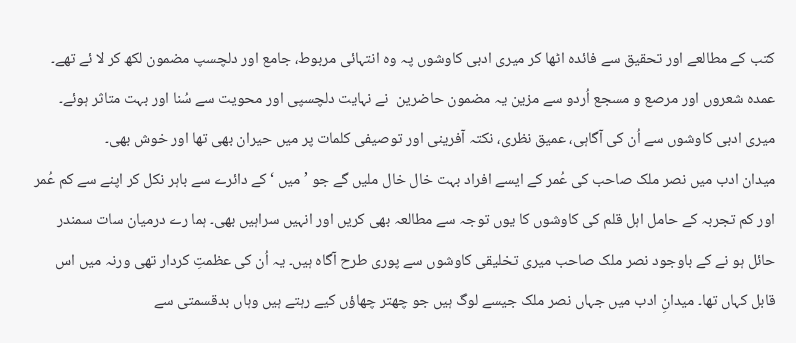کتب کے مطالعے اور تحقیق سے فائدہ اٹھا کر میری ادبی کاوشوں پہ وہ انتہائی مربوط، جامع اور دلچسپ مضمون لکھ کر لا ئے تھے۔
عمدہ شعروں اور مرصع و مسجع اُردو سے مزین یہ مضمون حاضرین  نے نہایت دلچسپی اور محویت سے سُنا اور بہت متاثر ہوئے۔ میری ادبی کاوشوں سے اُن کی آگاہی، عمیق نظری، نکتہ آفرینی اور توصیفی کلمات پر میں حیران بھی تھا اور خوش بھی۔
میدان ادب میں نصر ملک صاحب کی عُمر کے ایسے افراد بہت خال خال ملیں گے جو ’میں ‘ کے دائرے سے باہر نکل کر اپنے سے کم عُمر اور کم تجربہ کے حامل اہل قلم کی کاوشوں کا یوں توجہ سے مطالعہ بھی کریں اور انہیں سراہیں بھی۔ ہما رے درمیان سات سمندر حائل ہو نے کے باوجود نصر ملک صاحب میری تخلیقی کاوشوں سے پوری طرح آگاہ ہیں۔ یہ اُن کی عظمتِ کردار تھی ورنہ میں اس قابل کہاں تھا۔ میدانِ ادب میں جہاں نصر ملک جیسے لوگ ہیں جو چھتر چھاؤں کیے رہتے ہیں وہاں بدقسمتی سے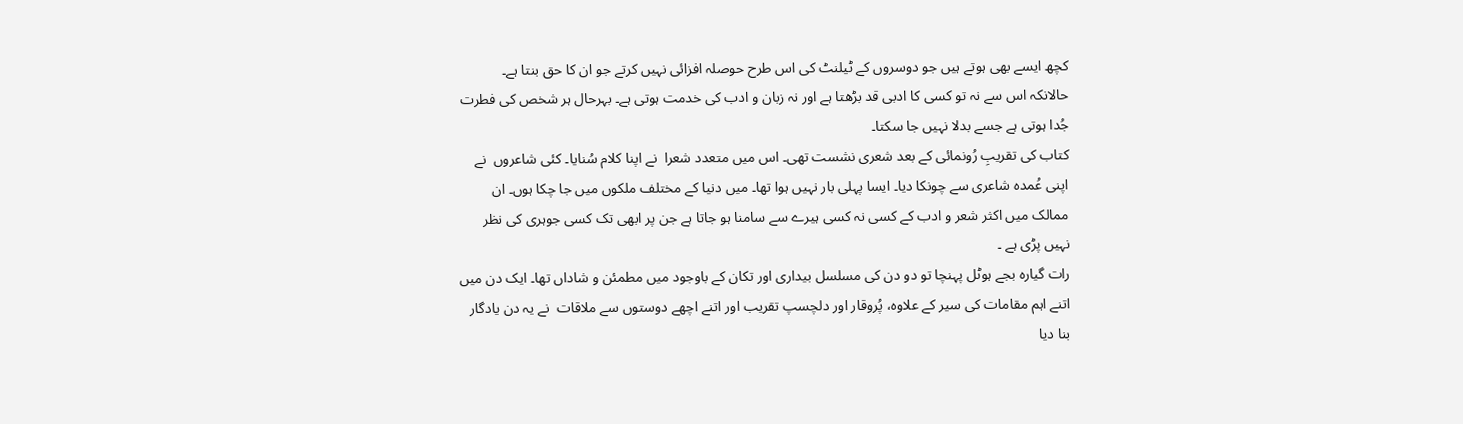کچھ ایسے بھی ہوتے ہیں جو دوسروں کے ٹیلنٹ کی اس طرح حوصلہ افزائی نہیں کرتے جو ان کا حق بنتا ہے۔
حالانکہ اس سے نہ تو کسی کا ادبی قد بڑھتا ہے اور نہ زبان و ادب کی خدمت ہوتی ہے۔ بہرحال ہر شخص کی فطرت جُدا ہوتی ہے جسے بدلا نہیں جا سکتا۔
کتاب کی تقریبِ رُونمائی کے بعد شعری نشست تھی۔ اس میں متعدد شعرا  نے اپنا کلام سُنایا۔ کئی شاعروں  نے اپنی عُمدہ شاعری سے چونکا دیا۔ ایسا پہلی بار نہیں ہوا تھا۔ میں دنیا کے مختلف ملکوں میں جا چکا ہوں۔ ان ممالک میں اکثر شعر و ادب کے کسی نہ کسی ہیرے سے سامنا ہو جاتا ہے جن پر ابھی تک کسی جوہری کی نظر نہیں پڑی ہے ۔
رات گیارہ بجے ہوٹل پہنچا تو دو دن کی مسلسل بیداری اور تکان کے باوجود میں مطمئن و شاداں تھا۔ ایک دن میں اتنے اہم مقامات کی سیر کے علاوہ، پُروقار اور دلچسپ تقریب اور اتنے اچھے دوستوں سے ملاقات  نے یہ دن یادگار بنا دیا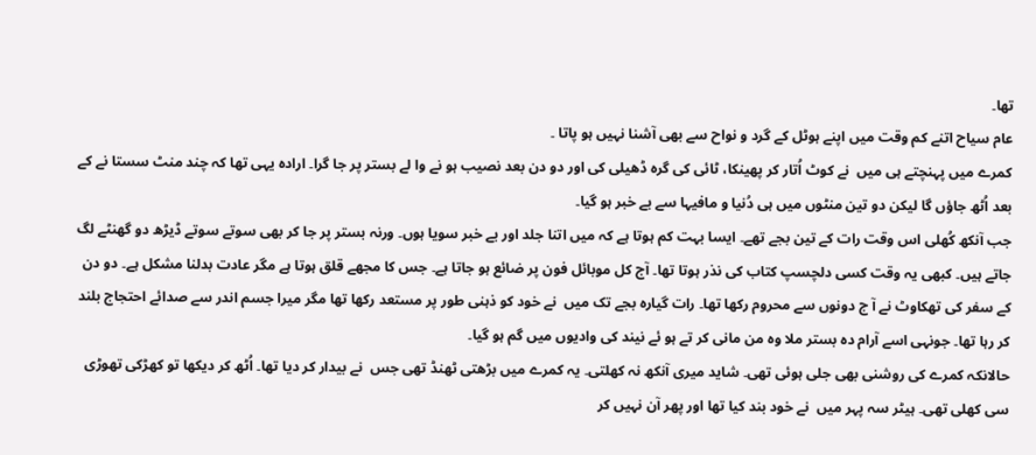تھا۔
عام سیاح اتنے کم وقت میں اپنے ہوٹل کے گرد و نواح سے بھی آشنا نہیں ہو پاتا ۔
کمرے میں پہنچتے ہی میں  نے کوٹ اُتار کر پھینکا، ٹائی کی گرہ ڈھیلی کی اور دو دن بعد نصیب ہو نے وا لے بستر پر جا گرا۔ ارادہ یہی تھا کہ چند منٹ سستا نے کے بعد اُٹھ جاؤں گا لیکن دو تین منٹوں میں ہی دُنیا و مافیہا سے بے خبر ہو گیا۔
جب آنکھ کُھلی اس وقت رات کے تین بجے تھے۔ ایسا بہت کم ہوتا ہے کہ میں اتنا جلد اور بے خبر سویا ہوں۔ ورنہ بستر پر جا کر بھی سوتے سوتے ڈیڑھ دو گھنٹے لگ جاتے ہیں۔ کبھی یہ وقت کسی دلچسپ کتاب کی نذر ہوتا تھا۔ آج کل موبائل فون پر ضائع ہو جاتا ہے۔ جس کا مجھے قلق ہوتا ہے مگر عادت بدلنا مشکل ہے۔ دو دن کے سفر کی تھکاوٹ نے آ ج دونوں سے محروم رکھا تھا۔ رات گیارہ بجے تک میں  نے خود کو ذہنی طور پر مستعد رکھا تھا مگر میرا جسم اندر سے صدائے احتجاج بلند کر رہا تھا۔ جونہی اسے آرام دہ بستر ملا وہ من مانی کر تے ہو ئے نیند کی وادیوں میں گم ہو گیا۔
حالانکہ کمرے کی روشنی بھی جلی ہوئی تھی۔ شاید میری آنکھ نہ کھلتی۔ یہ کمرے میں بڑھتی ٹھنڈ تھی جس  نے بیدار کر دیا تھا۔ اُٹھ کر دیکھا تو کھڑکی تھوڑی سی کھلی تھی۔ ہیٹر سہ پہر میں  نے خود بند کیا تھا اور پھر آن نہیں کر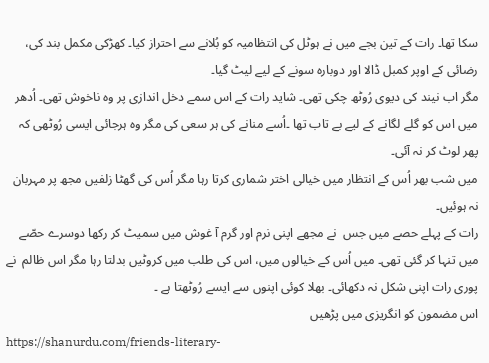سکا تھا۔ رات کے تین بجے میں نے ہوٹل کی انتظامیہ کو بُلانے سے احتراز کیا۔ کھڑکی مکمل بند کی، رضائی کے اوپر کمبل ڈالا اور دوبارہ سونے کے لیے لیٹ گیا۔
مگر اب نیند کی دیوی رُوٹھ چکی تھی۔ شاید رات کے اس سمے دخل اندازی پر وہ ناخوش تھی۔ اُدھر میں اس کو گلے لگانے کے لیے بے تاب تھا ۔اُسے منانے کی ہر سعی کی مگر وہ ہرجائی ایسی رُوٹھی کہ پھر لوٹ کر نہ آئی۔
میں شب بھر اُس کے انتظار میں خیالی اختر شماری کرتا رہا مگر اُس کی گھٹا زلفیں مجھ پر مہربان نہ ہوئیں۔
رات کے پہلے حصے میں جس  نے مجھے اپنی نرم اور گرم آ غوش میں سمیٹ کر رکھا دوسرے حصّے میں تنہا کر گئی تھی۔ میں اُس کے خیالوں میں، اس کی طلب میں کروٹیں بدلتا رہا مگر اس ظالم  نے پوری رات اپنی شکل نہ دکھائی۔ بھلا کوئی اپنوں سے ایسے رُوٹھتا ہے ۔
اس مضمون کو انگریزی میں پڑھیں
https://shanurdu.com/friends-literary-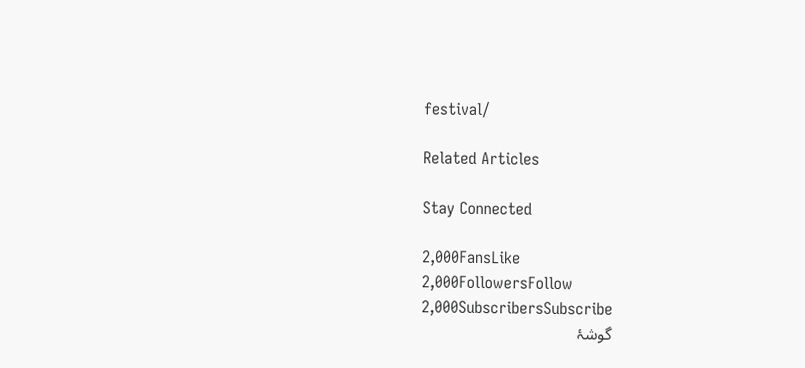festival/

Related Articles

Stay Connected

2,000FansLike
2,000FollowersFollow
2,000SubscribersSubscribe
گوشۂ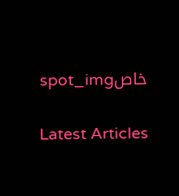خاصspot_img

Latest Articles